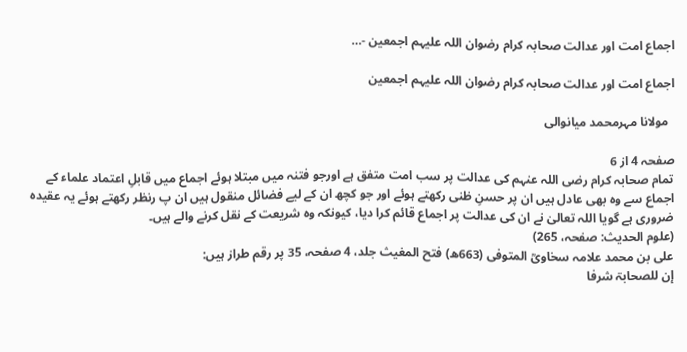اجماع امت اور عدالت صحابہ کرام رضوان اللہ علیہم اجمعین -…

اجماع امت اور عدالت صحابہ کرام رضوان اللہ علیہم اجمعین

  مولانا مہرمحمد میانوالی

صفحہ 4 از 6
تمام صحابہ کرام رضی اللہ عنہم کی عدالت پر سب امت متفق ہے اورجو فتنہ میں مبتلا ہوئے اجماع میں قابلِ اعتماد علماء کے اجماع سے وہ بھی عادل ہیں ان پر حسنِ ظنی رکھتے ہوئے اور جو کچھ ان کے لیے فضائل منقول ہیں ان پ رنظر رکھتے ہوئے یہ عقیدہ ضروری ہے گویا اللہ تعالیٰ نے ان کی عدالت پر اجماع قائم کرا دیا، کیونکہ وہ شریعت کے نقل کرنے والے ہیں۔
(علوم الحدیث: صفحہ، 265)
علی بن محمد علامہ سخاویؒ المتوفی (663ھ) فتح المغیث جلد، 4 صفحہ، 35 پر رقم طراز ہیں:
إن للصحابۃ شرفا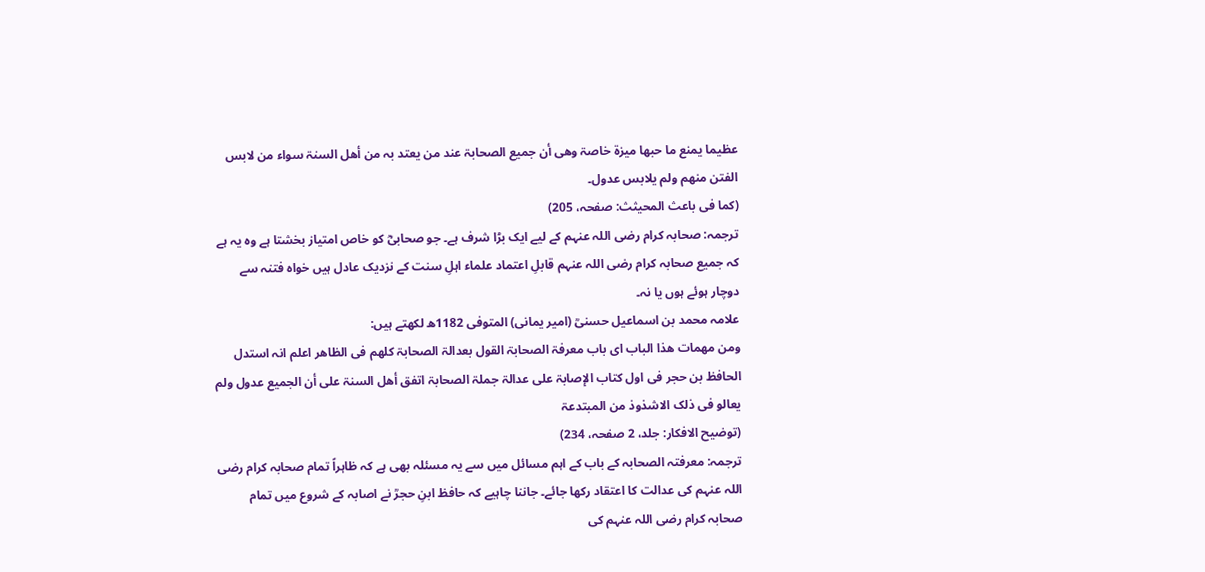عظیما یمنع ما حبھا میزۃ خاصۃ وھی أن جمیع الصحابۃ عند من یعتد بہ من أھل السنۃ سواء من لابس الفتن منھم ولم یلابس عدول۔
(کما فی باعث المحیثث: صفحہ، 205)
ترجمہ: صحابہ کرام رضی اللہ عنہم کے لیے ایک بڑا شرف ہے۔ جو صحابیؓ کو خاص امتیاز بخشتا ہے وہ یہ ہے کہ جمیع صحابہ کرام رضی اللہ عنہم قابلِ اعتماد علماء اہلِ سنت کے نزدیک عادل ہیں خواہ فتنہ سے دوچار ہوئے ہوں یا نہ۔
علامہ محمد بن اسماعیل حسنیؒ (امیر یمانی) المتوفی 1182ھ لکھتے ہیں:
ومن مھمات ھذا الباب ای باب معرفۃ الصحابۃ القول بعدالۃ الصحابۃ کلھم فی الظاھر اعلم انہ استدل الحافظ بن حجر فی اول کتاب الإصابۃ علی عدالۃ جملۃ الصحابۃ اتفق أھل السنۃ علی أن الجمیع عدول ولم یعالو فی ذلک الاشذوذ من المبتدعۃ
(توضیح الافکار: جلد، 2 صفحہ، 234)
ترجمہ: معرفتہ الصحابہ کے باب کے اہم مسائل میں سے یہ مسئلہ بھی ہے کہ ظاہراً تمام صحابہ کرام رضی اللہ عنہم کی عدالت کا اعتقاد رکھا جائے۔ جاننا چاہیے کہ حافظ ابنِ حجرؒ نے اصابہ کے شروع میں تمام صحابہ کرام رضی اللہ عنہم کی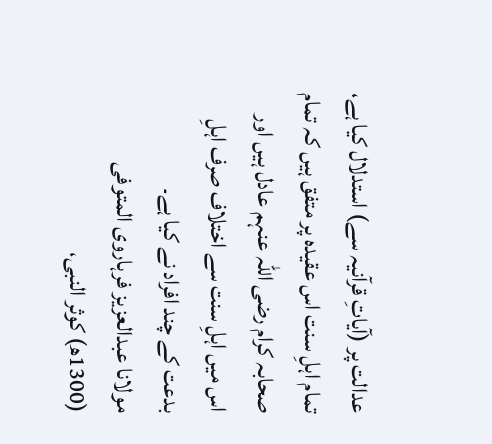عدالت پر (آیاتِ قرآنیہ سے) استدلال کیا ہے، تمام اہلِ سنت اس عقیدہ پر متفق ہیں کہ تمام صحابہ کرام رضی اللہ عنہم عادل ہیں اور اس میں اہلِ سنت سے اختلاف صرف اہلِ بدعت کے چند افراد نے کیا ہے۔
مولانا عبدالعزیز فرہاروی المتوفی (1300ھ) کوثر النبی،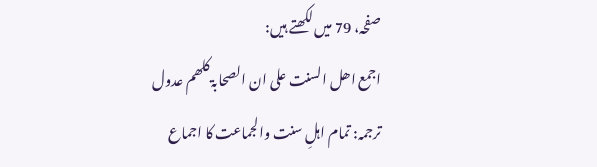صفحہ، 79 میں لکھتے ہیں:
اجمع اھل السنت علی ان الصحابۃ کلھم عدول
ترجمہ: تمام اہلِ سنت والجماعت کا اجماع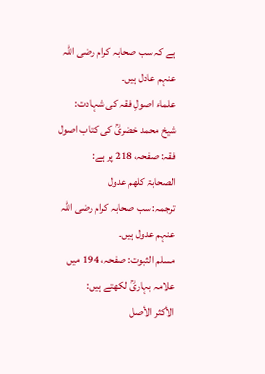ہے کہ سب صحابہ کرام رضی اللہ عنہم عادل ہیں۔
علماء اصولِ فقہ کی شہادت:
شیخ محمد خضریؒ کی کتاب اصول فقہ: صفحہ، 218 پر ہے:
الصحابۃ کلھم عدول
ترجمہ: سب صحابہ کرام رضی اللہ عنہم عدول ہیں۔
مسلم الثبوت: صفحہ، 194 میں علامہ بہاریؒ لکھتے ہیں:
الأکثر الأصل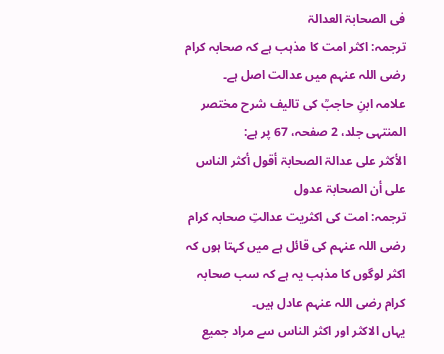فی الصحابۃ العدالۃ
ترجمہ: اکثر امت کا مذہب ہے کہ صحابہ کرام رضی اللہ عنہم میں عدالت اصل ہے۔
علامہ ابنِ حاجبؒ کی تالیف شرح مختصر المنتہی جلد، 2 صفحہ، 67 پر ہے:
الأکثر علی عدالۃ الصحابۃ أقول أکثر الناس علی أن الصحابۃ عدول
ترجمہ: امت کی اکثریت عدالتِ صحابہ کرام رضی اللہ عنہم کی قائل ہے میں کہتا ہوں کہ اکثر لوگوں کا مذہب یہ ہے کہ سب صحابہ کرام رضی اللہ عنہم عادل ہیں۔
یہاں الاکثر اور اکثر الناس سے مراد جمیع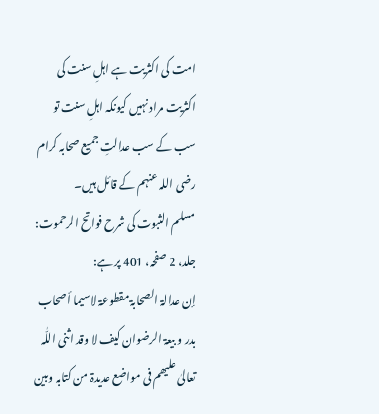امت کی اکثریت ہے اہلِ سنت کی اکثریت مراد نہیں کیونکہ اہلِ سنت تو سب کے سب عدالتِ جمیع صحابہ کرام رضی اللہ عنہم کے قائل ہیں۔
مسلم الثبوت کی شرح فواتح الرحموت: جلد، 2 صفحہ، 401 پر ہے:
إن عدالۃ الصحابۃ مقطوعۃ لاسیما أصحاب بدر و بیعۃ الرضوان کیف لا وقد اثنی اللّٰہ تعالیٰ علیھم فی مواضع عدیدۃ من کتابہ وبین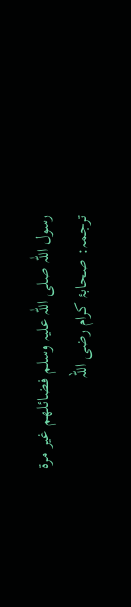رسول اللّٰہ صلی اللّٰہ علیہ وسلم فضائلھم غیر مرۃ
ترجمہ: صحابۂ کرام رضی اللہ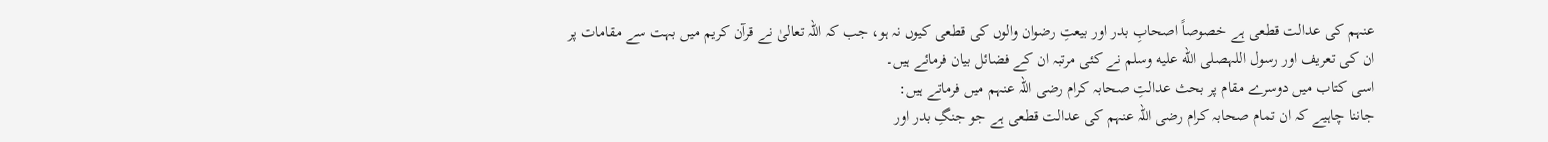عنہم کی عدالت قطعی ہے خصوصاً اصحابِ بدر اور بیعتِ رضوان والوں کی قطعی کیوں نہ ہو، جب کہ اللہ تعالیٰ نے قرآن کریم میں بہت سے مقامات پر ان کی تعریف اور رسول اللہصلى الله عليه وسلم نے کئی مرتبہ ان کے فضائل بیان فرمائے ہیں۔
اسی کتاب میں دوسرے مقام پر بحث عدالتِ صحابہ کرام رضی اللہ عنہم میں فرماتے ہیں:
جاننا چاہیے کہ ان تمام صحابہ کرام رضی اللہ عنہم کی عدالت قطعی ہے جو جنگِ بدر اور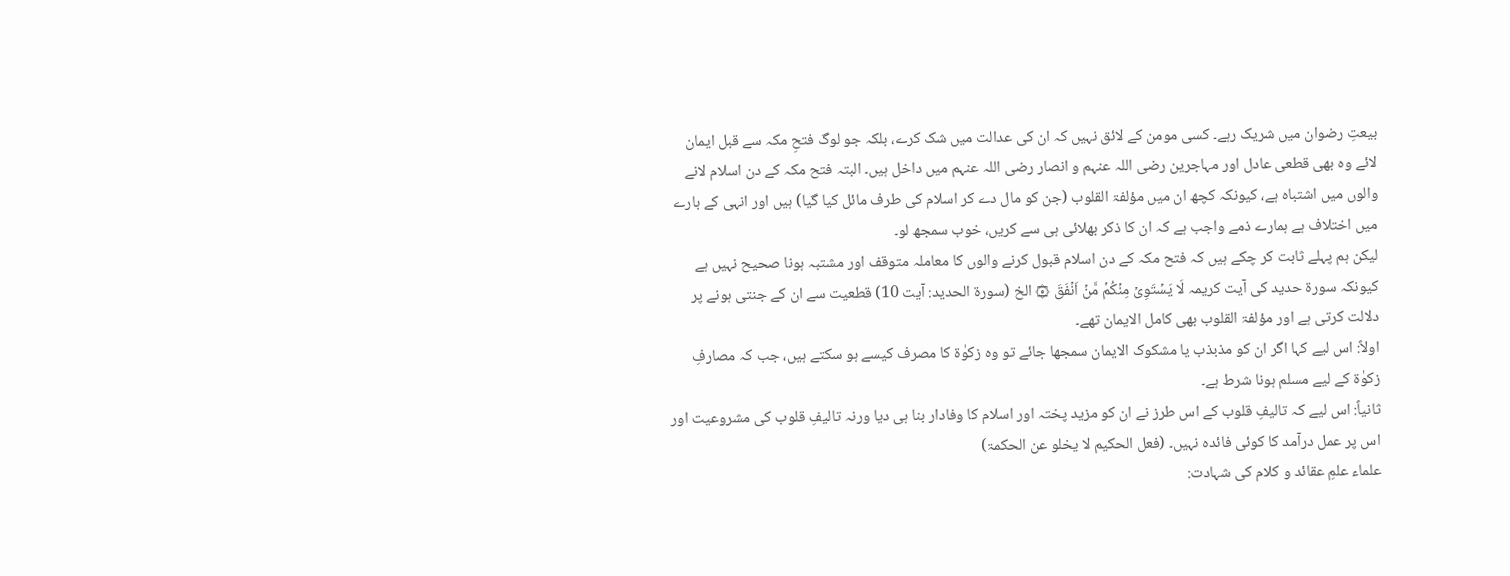بیعتِ رضوان میں شریک رہے۔ کسی مومن کے لائق نہیں کہ ان کی عدالت میں شک کرے، بلکہ جو لوگ فتحِ مکہ سے قبل ایمان لائے وہ بھی قطعی عادل اور مہاجرین رضی اللہ عنہم و انصار رضی اللہ عنہم میں داخل ہیں۔ البتہ فتح مکہ کے دن اسلام لانے والوں میں اشتباہ ہے، کیونکہ کچھ ان میں مؤلفۃ القلوب (جن کو مال دے کر اسلام کی طرف مائل کیا گیا) ہیں اور انہی کے بارے میں اختلاف ہے ہمارے ذمے واجب ہے کہ ان کا ذکر بھلائی ہی سے کریں، خوب سمجھ لو۔
لیکن ہم پہلے ثابت کر چکے ہیں کہ فتح مکہ کے دن اسلام قبول کرنے والوں کا معاملہ متوقف اور مشتبہ ہونا صحیح نہیں ہے کیونکہ سورة حدید کی آیت کریمہ لَا يَسۡتَوِىۡ مِنۡكُمۡ مَّنۡ اَنۡفَقَ ۞ الخ (سورۃ الحديد: آیت 10) قطعیت سے ان کے جنتی ہونے پر دلالت کرتی ہے اور مؤلفۃ القلوب بھی کامل الایمان تھے۔
اولاً: اس لیے کہا اگر ان کو مذبذب یا مشکوک الایمان سمجھا جائے تو وہ زکوٰۃ کا مصرف کیسے ہو سکتے ہیں، جب کہ مصارفِ زکوٰۃ کے لیے مسلم ہونا شرط ہے۔
ثانیاً: اس لیے کہ تالیفِ قلوب کے اس طرز نے ان کو مزید پختہ اور اسلام کا وفادار بنا ہی دیا ورنہ تالیفِ قلوب کی مشروعیت اور اس پر عمل درآمد کا کوئی فائدہ نہیں۔ (فعل الحکیم لا یخلو عن الحکمۃ)
علماء علمِ عقائد و کلام کی شہادت: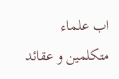اب علماء متکلمین و عقائد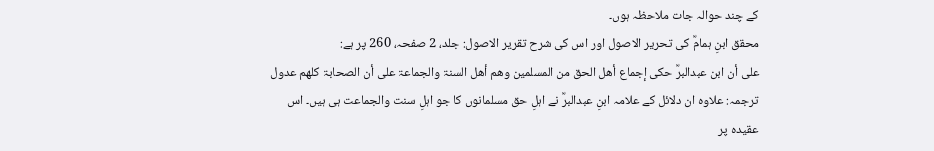کے چند حوالہ جات ملاحظہ ہوں۔
محقق ابنِ ہمامؒ کی تحریر الاصول اور اس کی شرح تقریر الاصول: جلد، 2 صفحہ، 260 پر ہے:
علی أن ابن عبدالبرؒ حکی إجماع أھل الحق من المسلمین وھم أھل السنۃ والجماعۃ علی أن الصحابۃ کلھم عدول
ترجمہ: علاوہ ان دلائل کے علامہ ابنِ عبدالبرؒ نے اہلِ حق مسلمانوں کا جو اہلِ سنت والجماعت ہی ہیں۔ اس عقیدہ پر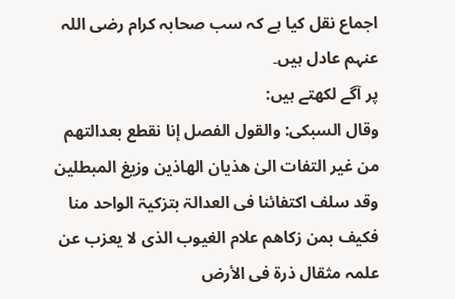اجماع نقل کیا ہے کہ سب صحابہ کرام رضی اللہ عنہم عادل ہیں۔
پر آگے لکھتے ہیں:
وقال السبکی: والقول الفصل إنا نقطع بعدالتھم من غیر التفات الیٰ ھذیان الھاذین وزیغ المبطلین وقد سلف اکتفائنا فی العدالۃ بتزکیۃ الواحد منا فکیف بمن زکاھم علام الغیوب الذی لا یعزب عن علمہ مثقال ذرۃ فی الأرض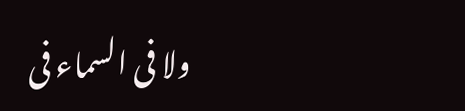ولا فی السماء فی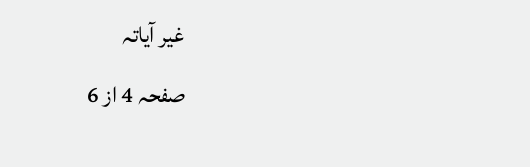غیر آیاتہ
صفحہ 4 از 6